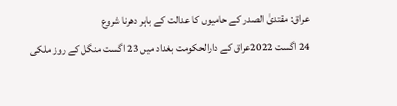عراق: مقتدیٰ الصدر کے حامیوں کا عدالت کے باہر دھرنا شروع
24 اگست 2022عراق کے دارالحکومت بغداد میں 23 اگست منگل کے روز ملکی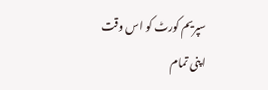سپریم کورٹ کو اس وقت اپنی تمام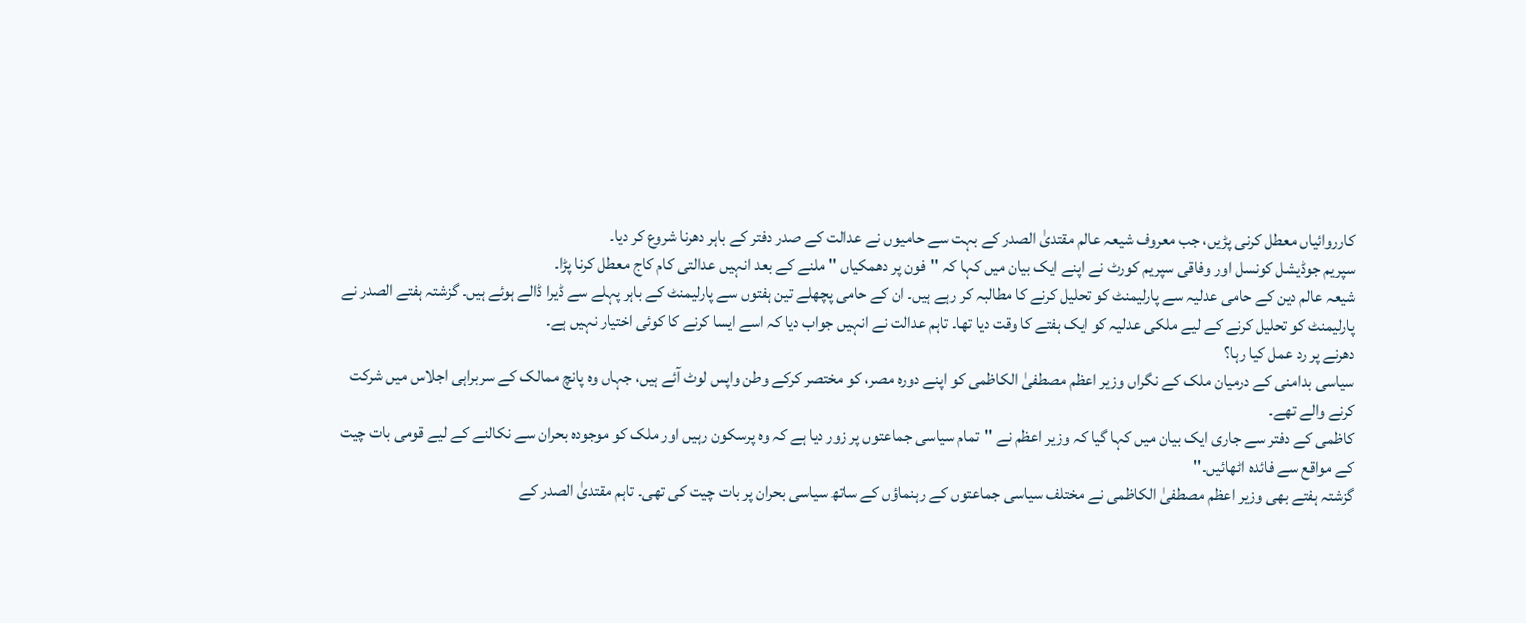کارروائیاں معطل کرنی پڑیں، جب معروف شیعہ عالم مقتدیٰ الصدر کے بہت سے حامیوں نے عدالت کے صدر دفتر کے باہر دھرنا شروع کر دیا۔
سپریم جوڈیشل کونسل اور وفاقی سپریم کورٹ نے اپنے ایک بیان میں کہا کہ ''فون پر دھمکیاں '' ملنے کے بعد انہیں عدالتی کام کاج معطل کرنا پڑا۔
شیعہ عالم دین کے حامی عدلیہ سے پارلیمنٹ کو تحلیل کرنے کا مطالبہ کر رہے ہیں۔ ان کے حامی پچھلے تین ہفتوں سے پارلیمنٹ کے باہر پہلے سے ڈیرا ڈالے ہوئے ہیں۔ گزشتہ ہفتے الصدر نے پارلیمنٹ کو تحلیل کرنے کے لیے ملکی عدلیہ کو ایک ہفتے کا وقت دیا تھا۔ تاہم عدالت نے انہیں جواب دیا کہ اسے ایسا کرنے کا کوئی اختیار نہیں ہے۔
دھرنے پر رد عمل کیا رہا؟
سیاسی بدامنی کے درمیان ملک کے نگراں وزیر اعظم مصطفیٰ الکاظمی کو اپنے دورہ مصر، کو مختصر کرکے وطن واپس لوٹ آئے ہیں، جہاں وہ پانچ ممالک کے سربراہی اجلاس میں شرکت کرنے والے تھے۔
کاظمی کے دفتر سے جاری ایک بیان میں کہا گیا کہ وزیر اعظم نے ''تمام سیاسی جماعتوں پر زور دیا ہے کہ وہ پرسکون رہیں اور ملک کو موجودہ بحران سے نکالنے کے لیے قومی بات چیت کے مواقع سے فائدہ اٹھائیں۔''
گزشتہ ہفتے بھی وزیر اعظم مصطفیٰ الکاظمی نے مختلف سیاسی جماعتوں کے رہنماؤں کے ساتھ سیاسی بحران پر بات چیت کی تھی۔ تاہم مقتدیٰ الصدر کے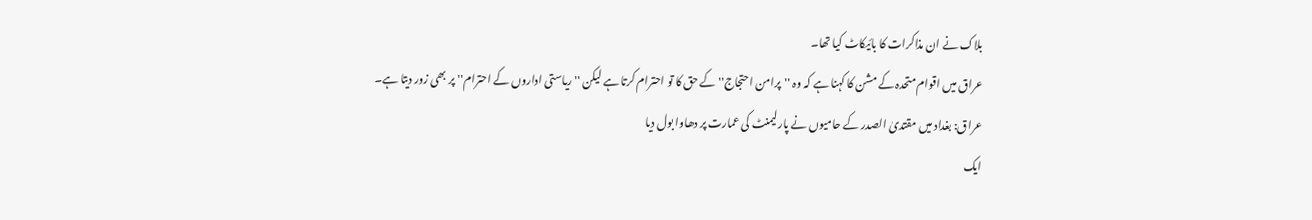بلاک نے ان مذاکرات کا بائیکاٹ کیا تھا۔
عراق میں اقوام متحدہ کے مشن کا کہنا ہے کہ وہ ''پرامن احتجاج'' کے حق کا تو احترام کرتا ہے لیکن ''ریاستی اداروں کے احترام'' پر بھی زور دیتا ہے۔
عراق: بغداد میں مقتدیٰ الصدر کے حامیوں نے پارلیمنٹ کی عمارت پر دھاوا بول دیا
ایک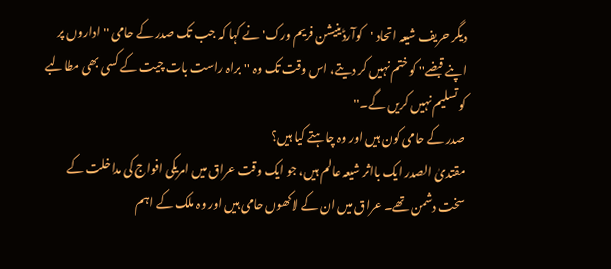دیگر حریف شیعہ اتحاد 'کوآرڈینیشن فریم ورک' نے کہا کہ جب تک صدر کے حامی ''اداروں پر اپنے قبضے'' کو ختم نہیں کر دیتے، اس وقت تک وہ ''براہ راست بات چیت کے کسی بھی مطالبے کو تسلیم نہیں کریں گے۔''
صدر کے حامی کون ہیں اور وہ چاہتے کیا ہیں؟
مقتدیٰ الصدر ایک بااثر شیعہ عالم ہیں، جو ایک وقت عراق میں امریکی افواج کی مداخلت کے سخت دشمن تھے۔ عراق میں ان کے لاکھوں حامی ہیں اور وہ ملک کے اہم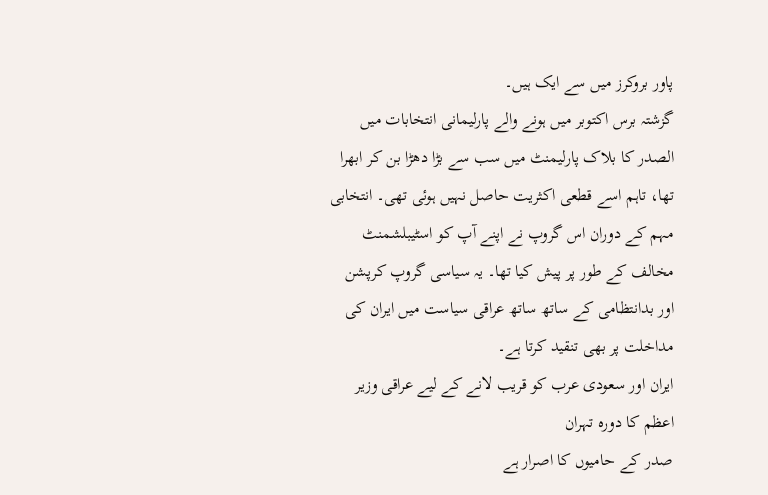پاور بروکرز میں سے ایک ہیں۔
گزشتہ برس اکتوبر میں ہونے والے پارلیمانی انتخابات میں الصدر کا بلاک پارلیمنٹ میں سب سے بڑا دھڑا بن کر ابھرا تھا، تاہم اسے قطعی اکثریت حاصل نہیں ہوئی تھی۔ انتخابی مہم کے دوران اس گروپ نے اپنے آپ کو اسٹیبلشمنٹ مخالف کے طور پر پیش کیا تھا۔ یہ سیاسی گروپ کرپشن اور بدانتظامی کے ساتھ ساتھ عراقی سیاست میں ایران کی مداخلت پر بھی تنقید کرتا ہے۔
ایران اور سعودی عرب کو قریب لانے کے لیے عراقی وزیر اعظم کا دورہ تہران
صدر کے حامیوں کا اصرار ہے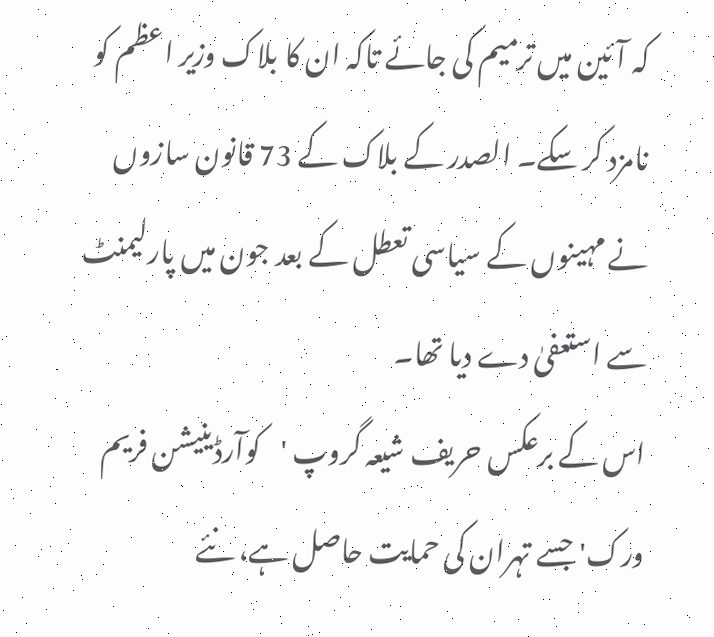کہ آئین میں ترمیم کی جائے تاکہ ان کا بلاک وزیر اعظم کو نامزد کر سکے۔ الصدر کے بلاک کے 73 قانون سازوں نے مہینوں کے سیاسی تعطل کے بعد جون میں پارلیمنٹ سے استعفیٰ دے دیا تھا۔
اس کے برعکس حریف شیعہ گروپ 'کوآرڈینیشن فریم ورک' جسے تہران کی حمایت حاصل ہے، نئے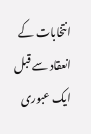انتخابات کے انعقاد سے قبل ایک عبوری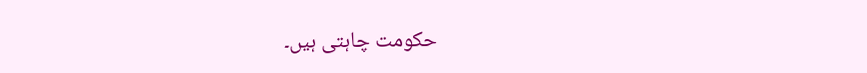حکومت چاہتی ہیں۔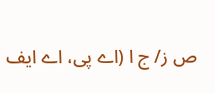ص ز/ ج ا (اے پی، اے ایف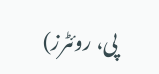پی، روئٹرز)